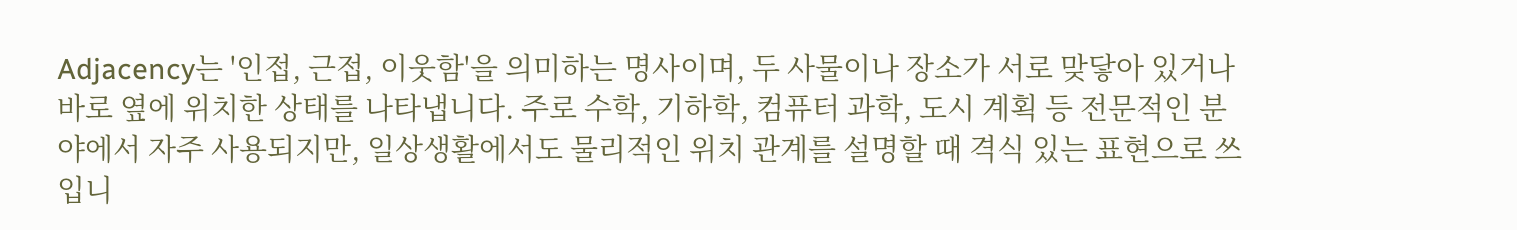Adjacency는 '인접, 근접, 이웃함'을 의미하는 명사이며, 두 사물이나 장소가 서로 맞닿아 있거나 바로 옆에 위치한 상태를 나타냅니다. 주로 수학, 기하학, 컴퓨터 과학, 도시 계획 등 전문적인 분야에서 자주 사용되지만, 일상생활에서도 물리적인 위치 관계를 설명할 때 격식 있는 표현으로 쓰입니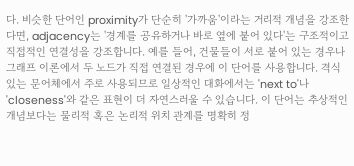다. 비슷한 단어인 proximity가 단순히 '가까움'이라는 거리적 개념을 강조한다면, adjacency는 '경계를 공유하거나 바로 옆에 붙어 있다'는 구조적이고 직접적인 연결성을 강조합니다. 예를 들어, 건물들이 서로 붙어 있는 경우나 그래프 이론에서 두 노드가 직접 연결된 경우에 이 단어를 사용합니다. 격식 있는 문어체에서 주로 사용되므로 일상적인 대화에서는 'next to'나 'closeness'와 같은 표현이 더 자연스러울 수 있습니다. 이 단어는 추상적인 개념보다는 물리적 혹은 논리적 위치 관계를 명확히 정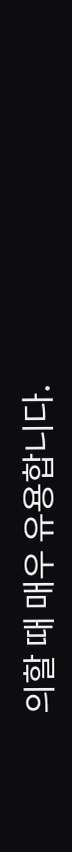의할 때 매우 유용합니다.